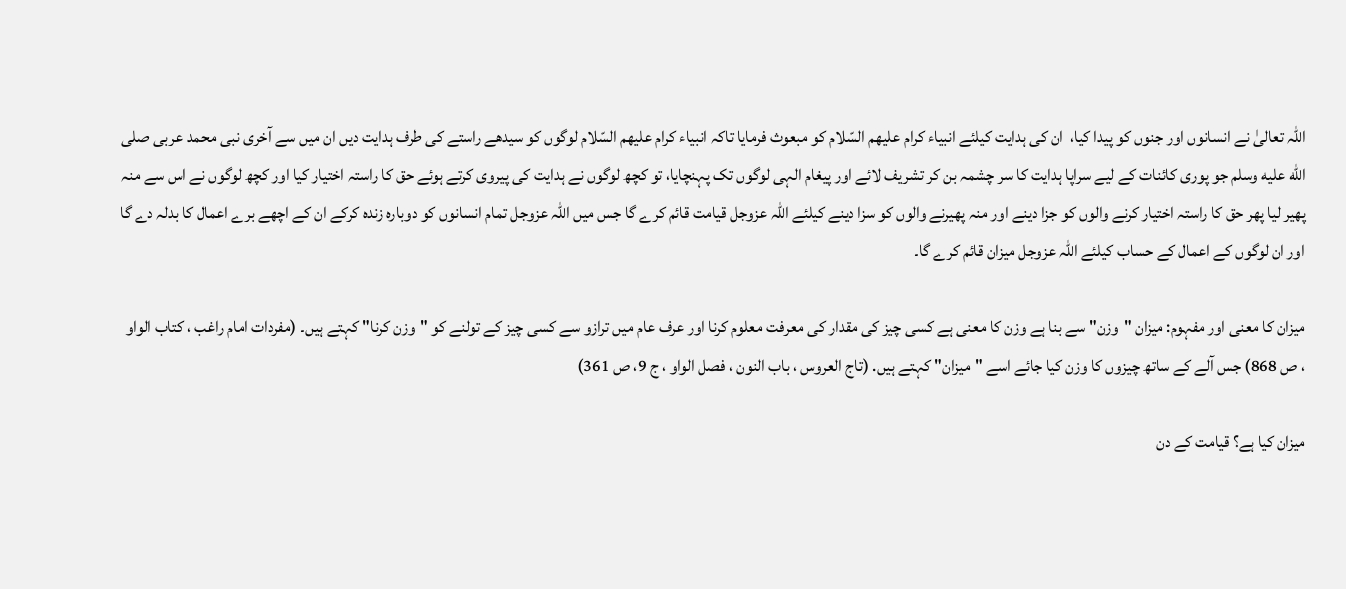اللہ تعالیٰ نے انسانوں اور جنوں کو پیدا کیا،  ان کی ہدایت کیلئے انبیاء کرام علیھم السّلام کو مبعوث فرمایا تاکہ انبیاء کرام علیھم السّلام لوگوں کو سیدھے راستے کی طرف ہدایت دیں ان میں سے آخری نبی محمد عربی صلى الله عليه وسلم جو پوری کائنات کے لیے سراپا ہدایت کا سر چشمہ بن کر تشریف لائے اور پیغام الہی لوگوں تک پہنچایا، تو کچھ لوگوں نے ہدایت کی پیروی کرتے ہوئے حق کا راستہ اختیار کیا اور کچھ لوگوں نے اس سے منہ پھیر لیا پھر حق کا راستہ اختیار کرنے والوں کو جزا دینے اور منہ پھیرنے والوں کو سزا دینے کیلئے اللہ عزوجل قیامت قائم کرے گا جس میں اللہ عزوجل تمام انسانوں کو دوبارہ زندہ کرکے ان کے اچھے برے اعمال کا بدلہ دے گا اور ان لوگوں کے اعمال کے حساب کیلئے اللہ عزوجل میزان قائم کرے گا۔

میزان کا معنی اور مفہوم: میزان "وزن" سے بنا ہے وزن کا معنی ہے کسی چیز کی مقدار کی معرفت معلوم کرنا اور عرف عام میں ترازو سے کسی چیز کے تولنے کو "وزن کرنا" کہتے ہیں۔ (مفردات امام راغب ، کتاب الواو ، ص 868) جس آلے کے ساتھ چیزوں کا وزن کیا جائے اسے "میزان" کہتے ہیں. (تاج العروس ، باب النون ، فصل الواو ، ج 9، ص 361)

میزان کیا ہے؟ قیامت کے دن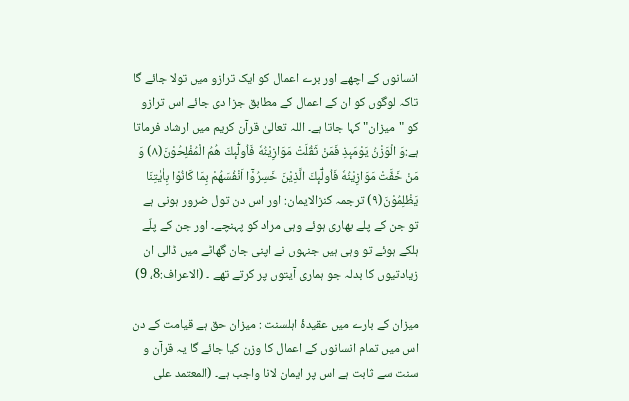انسانوں کے اچھے اور برے اعمال کو ایک ترازو میں تولا جائے گا تاکہ لوگوں کو ان کے اعمال کے مطابق جزا دی جائے اس ترازو کو "میزان" کہا جاتا ہے۔ اللہ تعالیٰ قرآن کریم میں ارشاد فرماتا ہے:وَ الْوَزْنُ یَوْمَىٕذِ فَمَنْ ثَقُلَتْ مَوَازِیْنُهٗ فَاُولٰٓىٕكَ هُمُ الْمُفْلِحُوْنَ(۸) وَ مَنْ خَفَّتْ مَوَازِیْنُهٗ فَاُولٰٓىٕكَ الَّذِیْنَ خَسِرُوْۤا اَنْفُسَهُمْ بِمَا كَانُوْا بِاٰیٰتِنَا یَظْلِمُوْنَ(۹) ترجمہ کنزالایمان: اور اس دن تول ضرور ہونی ہے تو جن کے پلے بھاری ہوئے وہی مراد کو پہنچے۔ اور جن کے پلّے ہلکے ہوئے تو وہی ہیں جنہوں نے اپنی جان گھاٹے میں ڈالی ان زیادتیوں کا بدلہ جو ہماری آیتوں پر کرتے تھے ۔ (الاعراف:8، 9)

میزان کے بارے میں عقیدۂ اہلسنت : میزان حق ہے قیامت کے دن اس میں تمام انسانوں کے اعمال کا وزن کیا جائے گا یہ قرآن و سنت سے ثابت ہے اس پر ایمان لانا واجب ہے۔ (المعتمد علی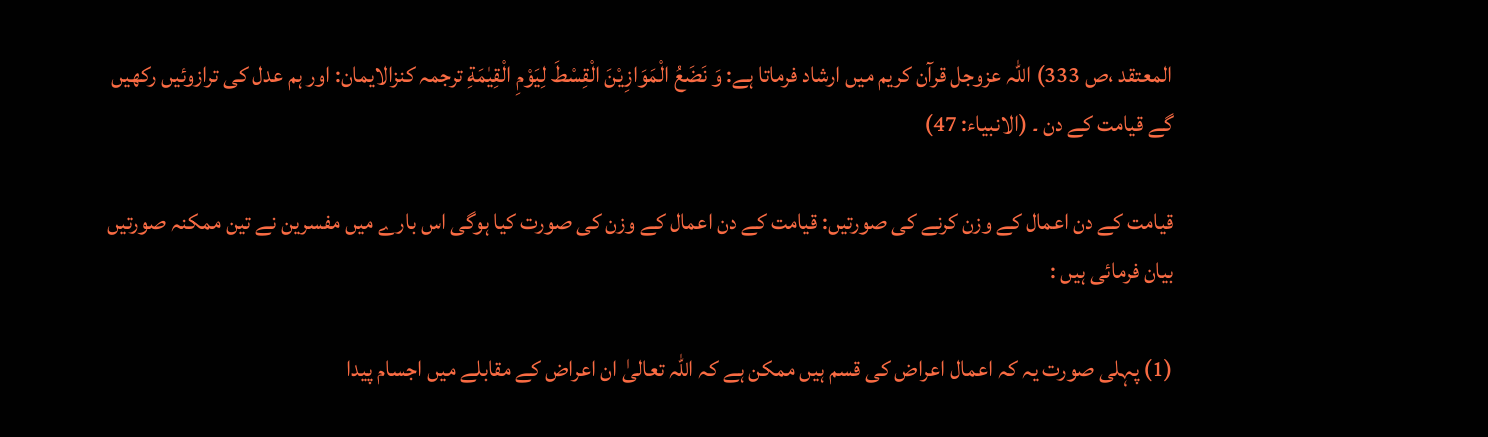المعتقد ،ص 333) اللہ عزوجل قرآن کریم میں ارشاد فرماتا ہے: وَ نَضَعُ الْمَوَازِیْنَ الْقِسْطَ لِیَوْمِ الْقِیٰمَةِ ترجمہ کنزالایمان: اور ہم عدل کی ترازوئیں رکھیں گے قیامت کے دن ۔ (الانبیاء: 47)

قیامت کے دن اعمال کے وزن کرنے کی صورتیں: قیامت کے دن اعمال کے وزن کی صورت کیا ہوگی اس بارے میں مفسرین نے تین ممکنہ صورتیں بیان فرمائی ہیں :

(1) پہلی صورت یہ کہ اعمال اعراض کی قسم ہیں ممکن ہے کہ اللہ تعالیٰ ان اعراض کے مقابلے میں اجسام پیدا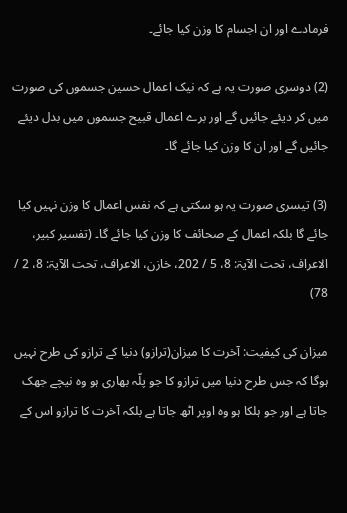فرمادے اور ان اجسام کا وزن کیا جائے۔

(2) دوسری صورت یہ ہے کہ نیک اعمال حسین جسموں کی صورت میں کر دیئے جائیں گے اور برے اعمال قبیح جسموں میں بدل دیئے جائیں گے اور ان کا وزن کیا جائے گا۔

(3) تیسری صورت یہ ہو سکتی ہے کہ نفس اعمال کا وزن نہیں کیا جائے گا بلکہ اعمال کے صحائف کا وزن کیا جائے گا۔ (تفسیر کبیر، الاعراف، تحت الآیۃ: 8، 5 / 202، خازن، الاعراف، تحت الآیۃ: 8، 2 / 78)

میزان کی کیفیت: آخرت کا میزان(ترازو) دنیا کے ترازو کی طرح نہیں ہوگا کہ جس طرح دنیا میں ترازو کا جو پلّہ بھاری ہو وہ نیچے جھک جاتا ہے اور جو ہلکا ہو وہ اوپر اٹھ جاتا ہے بلکہ آخرت کا ترازو اس کے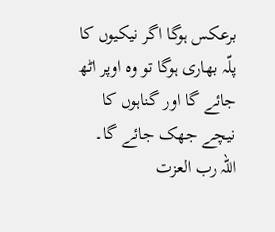برعکس ہوگا اگر نیکیوں کا پلّہ بھاری ہوگا تو وہ اوپر اٹھ جائے گا اور گناہوں کا نیچے جھک جائے گا۔ اللہ رب العزت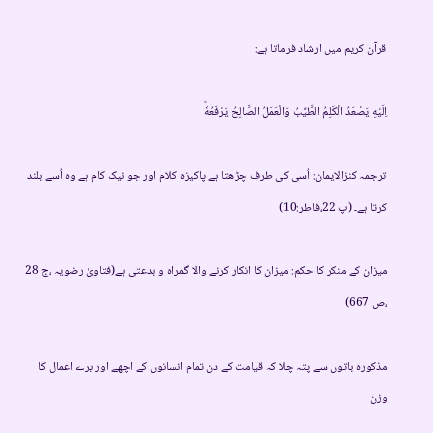قرآن کریم میں ارشاد فرماتا ہے:

اِلَیْهِ یَصْعَدُ الْكَلِمُ الطَّیِّبُ وَالْعَمَلُ الصَّالِحُ یَرْفَعُهٗؕ

ترجمہ کنزالایمان: اُسی کی طرف چڑھتا ہے پاکیزہ کلام اور جو نیک کام ہے وہ اُسے بلند کرتا ہے۔ (پ 22،فاطر:10)

میزان کے منکر کا حکم: میزان کا انکار کرنے والا گمراہ و بدعتی ہے(فتاویٰ رضویہ ،ج 28 ،ص 667)

مذکورہ باتوں سے پتہ چلا کہ قیامت کے دن تمام انسانوں کے اچھے اور برے اعمال کا وزن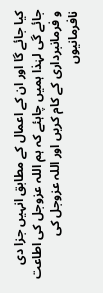کیا جائے گا اور ان کے اعمال کے مطابق انہیں جزا دی جائے گی لہٰذا ہمیں چاہئے کہ ہم اللہ عزوجل کی اطاعت و فرمانبرداری کے کام کریں اور اللہ عزوجل کی نافرمانیوں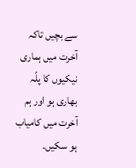سے بچیں تاکہ آخرت میں ہماری نیکیوں کا پلّہ بھاری ہو اور ہم آخرت میں کامیاب ہو سکیں۔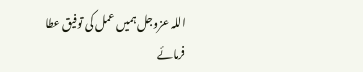اللہ عزوجل ہمیں عمل کی توفیق عطا فرمائے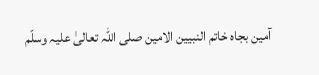آمین بجاہ خاتم النبیین الامین صلی اللہ تعالیٰ علیہ وسلّم